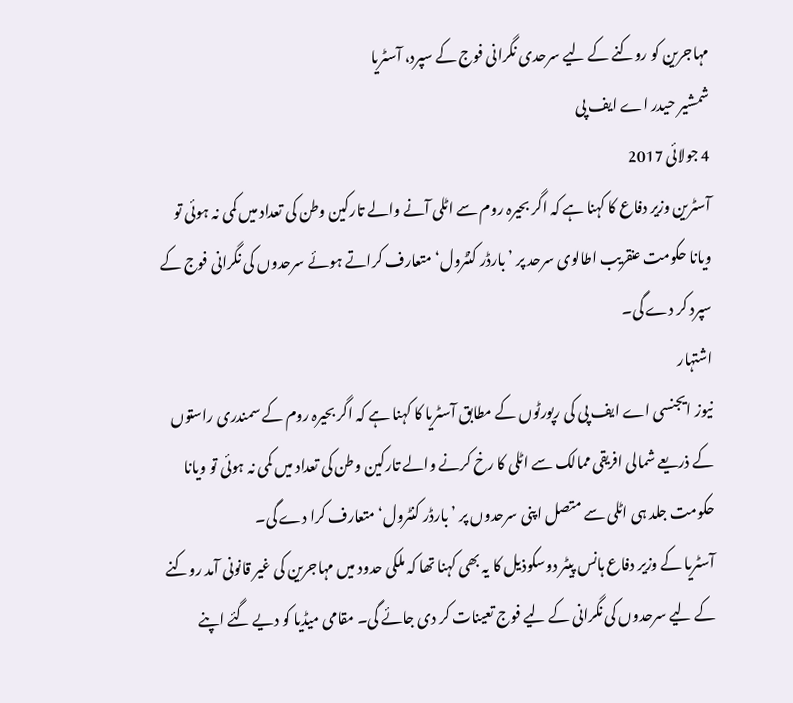مہاجرین کو روکنے کے لیے سرحدی نگرانی فوج کے سپرد، آسٹریا
شمشیر حیدر اے ایف پی
4 جولائی 2017
آسٹرین وزیر دفاع کا کہنا ہے کہ اگر بحیرہ روم سے اٹلی آنے والے تارکین وطن کی تعداد میں کمی نہ ہوئی تو ویانا حکومت عنقریب اطالوی سرحد پر ’بارڈر کنٹرول‘ متعارف کراتے ہوئے سرحدوں کی نگرانی فوج کے سپرد کر دے گی۔
اشتہار
نیوز ایجنسی اے ایف پی کی رپورٹوں کے مطابق آسٹریا کا کہنا ہے کہ اگر بحیرہ روم کے سمندری راستوں کے ذریعے شمالی افریقی ممالک سے اٹلی کا رخ کرنے والے تارکین وطن کی تعداد میں کمی نہ ہوئی تو ویانا حکومت جلد ہی اٹلی سے متصل اپنی سرحدوں پر ’بارڈر کنٹرول‘ متعارف کرا دے گی۔
آسٹریا کے وزیر دفاع ہانس پیٹر دوسکوذیل کا یہ بھی کہنا تھا کہ ملکی حدود میں مہاجرین کی غیر قانونی آمد روکنے کے لیے سرحدوں کی نگرانی کے لیے فوج تعینات کر دی جائے گی۔ مقامی میڈیا کو دیے گئے اپنے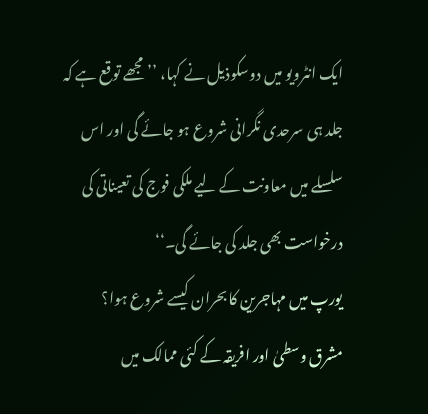ایک انٹرویو میں دوسکوذیل نے کہا، ’’مجھے توقع ہے کہ جلد ہی سرحدی نگرانی شروع ہو جائے گی اور اس سلسلے میں معاونت کے لیے ملکی فوج کی تعیناتی کی درخواست بھی جلد کی جائے گی۔‘‘
یورپ میں مہاجرین کا بحران کیسے شروع ہوا؟
مشرق وسطیٰ اور افریقہ کے کئی ممالک میں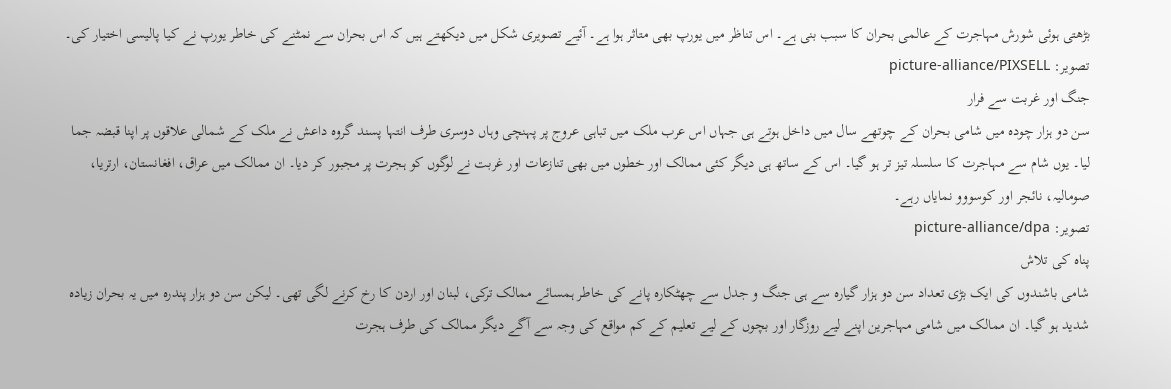بڑھتی ہوئی شورش مہاجرت کے عالمی بحران کا سبب بنی ہے۔ اس تناظر میں یورپ بھی متاثر ہوا ہے۔ آئیے تصویری شکل میں دیکھتے ہیں کہ اس بحران سے نمٹنے کی خاطر یورپ نے کیا پالیسی اختیار کی۔
تصویر: picture-alliance/PIXSELL
جنگ اور غربت سے فرار
سن دو ہزار چودہ میں شامی بحران کے چوتھے سال میں داخل ہوتے ہی جہاں اس عرب ملک میں تباہی عروج پر پہنچی وہاں دوسری طرف انتہا پسند گروہ داعش نے ملک کے شمالی علاقوں پر اپنا قبضہ جما لیا۔ یوں شام سے مہاجرت کا سلسلہ تیز تر ہو گیا۔ اس کے ساتھ ہی دیگر کئی ممالک اور خطوں میں بھی تنازعات اور غربت نے لوگوں کو ہجرت پر مجبور کر دیا۔ ان ممالک میں عراق، افغانستان، ارتریا، صومالیہ، نائجر اور کوسووو نمایاں رہے۔
تصویر: picture-alliance/dpa
پناہ کی تلاش
شامی باشندوں کی ایک بڑی تعداد سن دو ہزار گیارہ سے ہی جنگ و جدل سے چھٹکارہ پانے کی خاطر ہمسائے ممالک ترکی، لبنان اور اردن کا رخ کرنے لگی تھی۔ لیکن سن دو ہزار پندرہ میں یہ بحران زیادہ شدید ہو گیا۔ ان ممالک میں شامی مہاجرین اپنے لیے روزگار اور بچوں کے لیے تعلیم کے کم مواقع کی وجہ سے آگے دیگر ممالک کی طرف ہجرت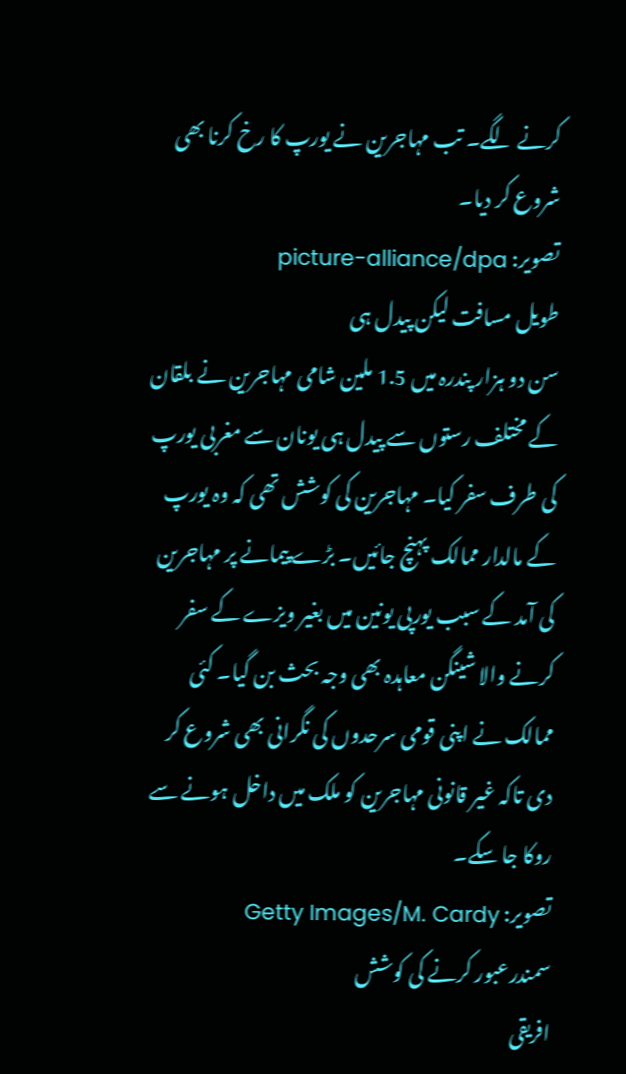کرنے لگے۔ تب مہاجرین نے یورپ کا رخ کرنا بھی شروع کر دیا۔
تصویر: picture-alliance/dpa
طویل مسافت لیکن پیدل ہی
سن دو ہزار پندرہ میں 1.5 ملین شامی مہاجرین نے بلقان کے مختلف رستوں سے پیدل ہی یونان سے مغربی یورپ کی طرف سفر کیا۔ مہاجرین کی کوشش تھی کہ وہ یورپ کے مالدار ممالک پہنچ جائیں۔ بڑے پیمانے پر مہاجرین کی آمد کے سبب یورپی یونین میں بغیر ویزے کے سفر کرنے والا شینگن معاہدہ بھی وجہ بحث بن گیا۔ کئی ممالک نے اپنی قومی سرحدوں کی نگرانی بھی شروع کر دی تاکہ غیر قانونی مہاجرین کو ملک میں داخل ہونے سے روکا جا سکے۔
تصویر: Getty Images/M. Cardy
سمندرعبور کرنے کی کوشش
افریقی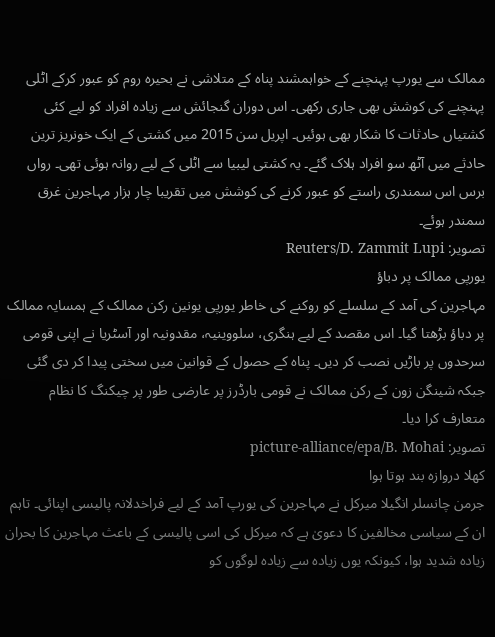ممالک سے یورپ پہنچنے کے خواہمشند پناہ کے متلاشی نے بحیرہ روم کو عبور کرکے اٹلی پہنچنے کی کوشش بھی جاری رکھی۔ اس دوران گنجائش سے زیادہ افراد کو لیے کئی کشتیاں حادثات کا شکار بھی ہوئیں۔ اپریل سن 2015 میں کشتی کے ایک خونریز ترین حادثے میں آٹھ سو افراد ہلاک گئے۔ یہ کشتی لیبیا سے اٹلی کے لیے روانہ ہوئی تھی۔ رواں برس اس سمندری راستے کو عبور کرنے کی کوشش میں تقریبا چار ہزار مہاجرین غرق سمندر ہوئے۔
تصویر: Reuters/D. Zammit Lupi
یورپی ممالک پر دباؤ
مہاجرین کی آمد کے سلسلے کو روکنے کی خاطر یورپی یونین رکن ممالک کے ہمسایہ ممالک پر دباؤ بڑھتا گیا۔ اس مقصد کے لیے ہنگری، سلووینیہ، مقدونیہ اور آسٹریا نے اپنی قومی سرحدوں پر باڑیں نصب کر دیں۔ پناہ کے حصول کے قوانین میں سختی پیدا کر دی گئی جبکہ شینگن زون کے رکن ممالک نے قومی بارڈرز پر عارضی طور پر چیکنگ کا نظام متعارف کرا دیا۔
تصویر: picture-alliance/epa/B. Mohai
کھلا دروازہ بند ہوتا ہوا
جرمن چانسلر انگیلا میرکل نے مہاجرین کی یورپ آمد کے لیے فراخدلانہ پالیسی اپنائی۔ تاہم ان کے سیاسی مخالفین کا دعویٰ ہے کہ میرکل کی اسی پالیسی کے باعث مہاجرین کا بحران زیادہ شدید ہوا، کیونکہ یوں زیادہ سے زیادہ لوگوں کو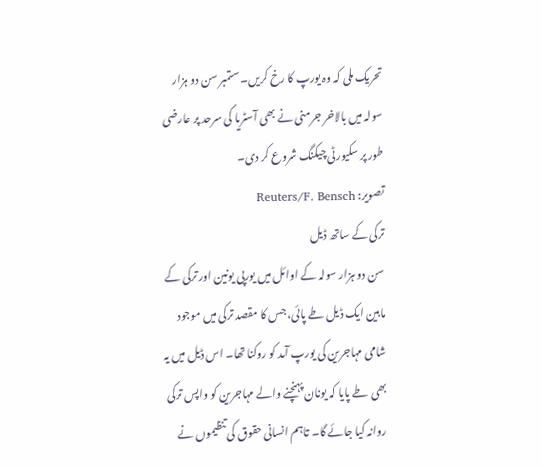تحریک ملی کہ وہ یورپ کا رخ کریں۔ ستمبر سن دو ہزار سولہ میں بالاخر جرمنی نے بھی آسٹریا کی سرحد پر عارضی طور پر سکیورٹی چیکنگ شروع کر دی۔
تصویر: Reuters/F. Bensch
ترکی کے ساتھ ڈیل
سن دو ہزار سولہ کے اوائل میں یورپی یونین اور ترکی کے مابین ایک ڈیل طے پائی، جس کا مقصد ترکی میں موجود شامی مہاجرین کی یورپ آمد کو روکنا تھا۔ اس ڈیل میں یہ بھی طے پایا کہ یونان پہنچنے والے مہاجرین کو واپس ترکی روانہ کیا جائے گا۔ تاہم انسانی حقوق کی تنظیموں نے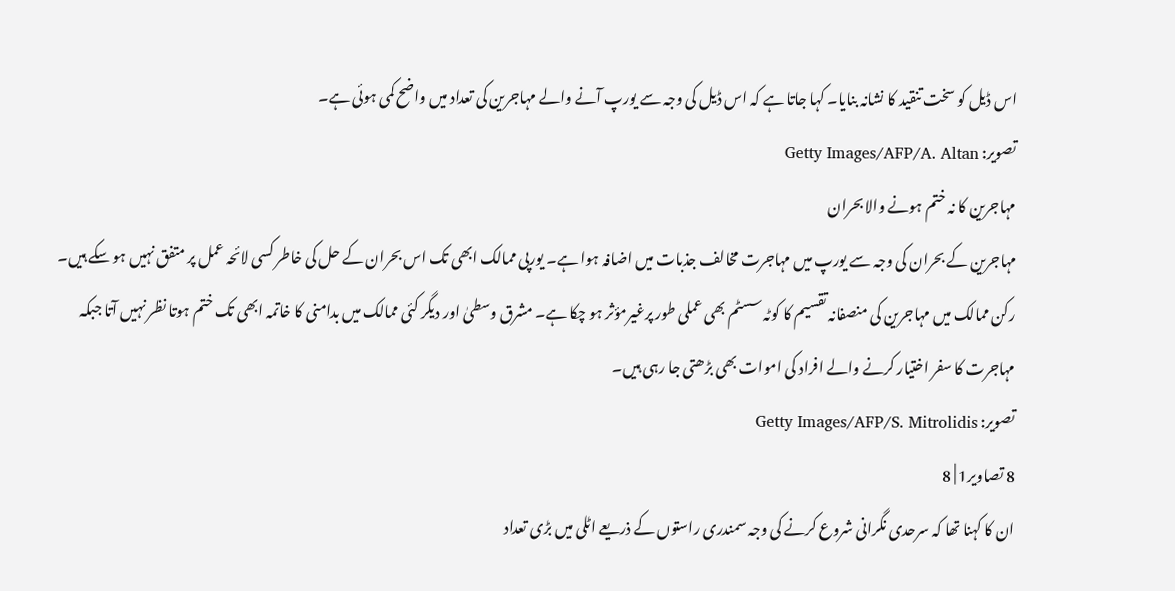اس ڈیل کو سخت تنقید کا نشانہ بنایا۔ کہا جاتا ہے کہ اس ڈیل کی وجہ سے یورپ آنے والے مہاجرین کی تعداد میں واضح کمی ہوئی ہے۔
تصویر: Getty Images/AFP/A. Altan
مہاجرین کا نہ ختم ہونے والا بحران
مہاجرین کے بحران کی وجہ سے یورپ میں مہاجرت مخالف جذبات میں اضافہ ہوا ہے۔ یورپی ممالک ابھی تک اس بحران کے حل کی خاطر کسی لائحہ عمل پر متفق نہیں ہو سکے ہیں۔ رکن ممالک میں مہاجرین کی منصفانہ تقسیم کا کوٹہ سسٹم بھی عملی طور پرغیرمؤثر ہو چکا ہے۔ مشرق وسطیٰ اور دیگر کئی ممالک میں بدامنی کا خاتمہ ابھی تک ختم ہوتا نظر نہیں آتا جبکہ مہاجرت کا سفر اختیار کرنے والے افراد کی اموات بھی بڑھتی جا رہی ہیں۔
تصویر: Getty Images/AFP/S. Mitrolidis
8 تصاویر1 | 8
ان کا کہنا تھا کہ سرحدی نگرانی شروع کرنے کی وجہ سمندری راستوں کے ذریعے اٹلی میں بڑی تعداد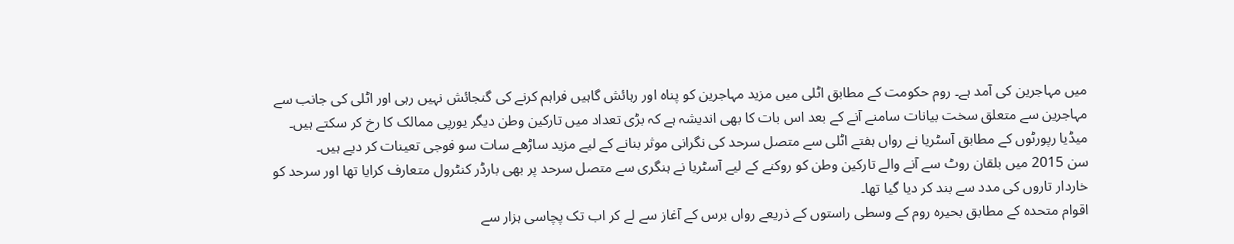میں مہاجرین کی آمد ہے۔ روم حکومت کے مطابق اٹلی میں مزید مہاجرین کو پناہ اور رہائش گاہیں فراہم کرنے کی گنجائش نہیں رہی اور اٹلی کی جانب سے مہاجرین سے متعلق سخت بیانات سامنے آنے کے بعد اس بات کا بھی اندیشہ ہے کہ بڑی تعداد میں تارکین وطن دیگر یورپی ممالک کا رخ کر سکتے ہیں۔
میڈیا رپورٹوں کے مطابق آسٹریا نے رواں ہفتے اٹلی سے متصل سرحد کی نگرانی موثر بنانے کے لیے مزید ساڑھے سات سو فوجی تعینات کر دیے ہیں۔
سن 2015 میں بلقان روٹ سے آنے والے تارکین وطن کو روکنے کے لیے آسٹریا نے ہنگری سے متصل سرحد پر بھی بارڈر کنٹرول متعارف کرایا تھا اور سرحد کو خاردار تاروں کی مدد سے بند کر دیا گیا تھا۔
اقوام متحدہ کے مطابق بحیرہ روم کے وسطی راستوں کے ذریعے رواں برس کے آغاز سے لے کر اب تک پچاسی ہزار سے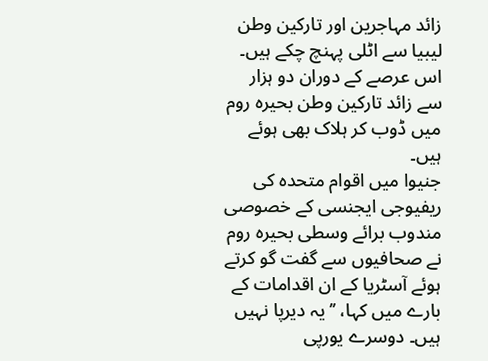زائد مہاجرین اور تارکین وطن لیبیا سے اٹلی پہنچ چکے ہیں۔ اس عرصے کے دوران دو ہزار سے زائد تارکین وطن بحیرہ روم میں ڈوب کر ہلاک بھی ہوئے ہیں۔
جنیوا میں اقوام متحدہ کی ریفیوجی ایجنسی کے خصوصی مندوب برائے وسطی بحیرہ روم نے صحافیوں سے گفت گو کرتے ہوئے آسٹریا کے ان اقدامات کے بارے میں کہا، ’’یہ دیرپا نہیں ہیں۔ دوسرے یورپی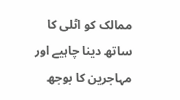ممالک کو اٹلی کا ساتھ دینا چاہیے اور مہاجرین کا بوجھ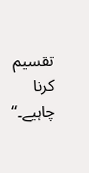تقسیم کرنا چاہیے۔‘‘